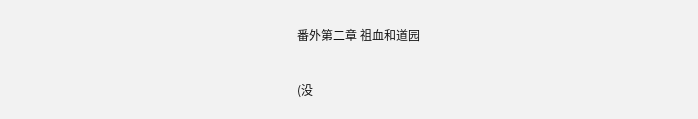番外第二章 祖血和道园

(没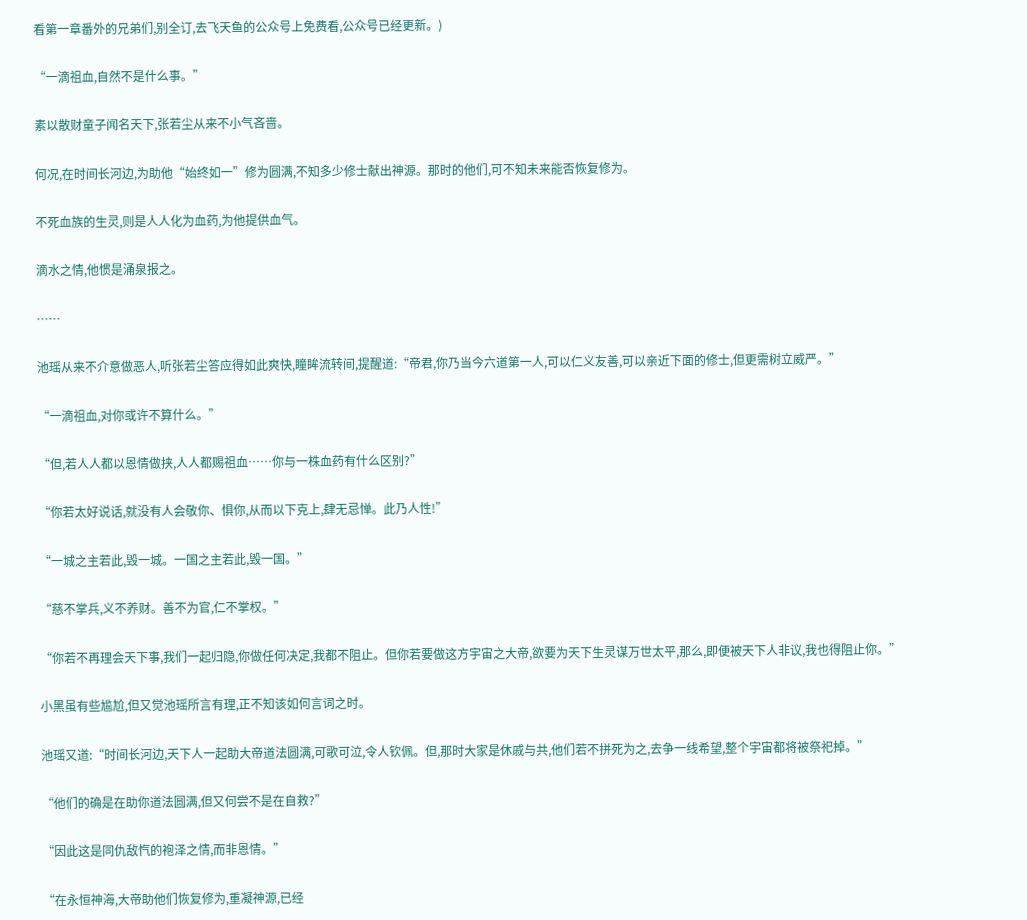看第一章番外的兄弟们,别全订,去飞天鱼的公众号上免费看,公众号已经更新。)

“一滴祖血,自然不是什么事。”

素以散财童子闻名天下,张若尘从来不小气吝啬。

何况,在时间长河边,为助他“始终如一”修为圆满,不知多少修士献出神源。那时的他们,可不知未来能否恢复修为。

不死血族的生灵,则是人人化为血药,为他提供血气。

滴水之情,他惯是涌泉报之。

……

池瑶从来不介意做恶人,听张若尘答应得如此爽快,瞳眸流转间,提醒道:“帝君,你乃当今六道第一人,可以仁义友善,可以亲近下面的修士,但更需树立威严。”

“一滴祖血,对你或许不算什么。”

“但,若人人都以恩情做挟,人人都赐祖血……你与一株血药有什么区别?”

“你若太好说话,就没有人会敬你、惧你,从而以下克上,肆无忌惮。此乃人性!”

“一城之主若此,毁一城。一国之主若此,毁一国。”

“慈不掌兵,义不养财。善不为官,仁不掌权。”

“你若不再理会天下事,我们一起归隐,你做任何决定,我都不阻止。但你若要做这方宇宙之大帝,欲要为天下生灵谋万世太平,那么,即便被天下人非议,我也得阻止你。”

小黑虽有些尴尬,但又觉池瑶所言有理,正不知该如何言词之时。

池瑶又道:“时间长河边,天下人一起助大帝道法圆满,可歌可泣,令人钦佩。但,那时大家是休戚与共,他们若不拼死为之,去争一线希望,整个宇宙都将被祭祀掉。”

“他们的确是在助你道法圆满,但又何尝不是在自救?”

“因此这是同仇敌忾的袍泽之情,而非恩情。”

“在永恒神海,大帝助他们恢复修为,重凝神源,已经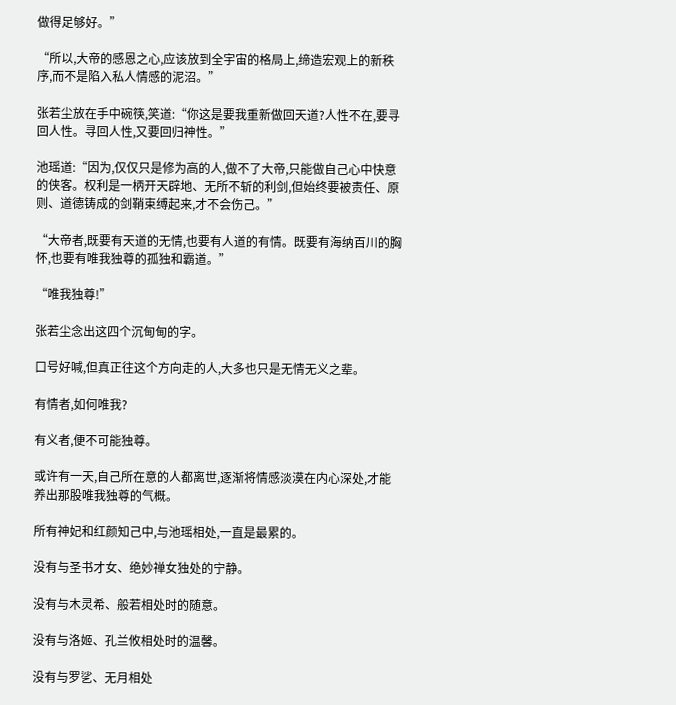做得足够好。”

“所以,大帝的感恩之心,应该放到全宇宙的格局上,缔造宏观上的新秩序,而不是陷入私人情感的泥沼。”

张若尘放在手中碗筷,笑道:“你这是要我重新做回天道?人性不在,要寻回人性。寻回人性,又要回归神性。”

池瑶道:“因为,仅仅只是修为高的人,做不了大帝,只能做自己心中快意的侠客。权利是一柄开天辟地、无所不斩的利剑,但始终要被责任、原则、道德铸成的剑鞘束缚起来,才不会伤己。”

“大帝者,既要有天道的无情,也要有人道的有情。既要有海纳百川的胸怀,也要有唯我独尊的孤独和霸道。”

“唯我独尊!”

张若尘念出这四个沉甸甸的字。

口号好喊,但真正往这个方向走的人,大多也只是无情无义之辈。

有情者,如何唯我?

有义者,便不可能独尊。

或许有一天,自己所在意的人都离世,逐渐将情感淡漠在内心深处,才能养出那股唯我独尊的气概。

所有神妃和红颜知己中,与池瑶相处,一直是最累的。

没有与圣书才女、绝妙禅女独处的宁静。

没有与木灵希、般若相处时的随意。

没有与洛姬、孔兰攸相处时的温馨。

没有与罗乷、无月相处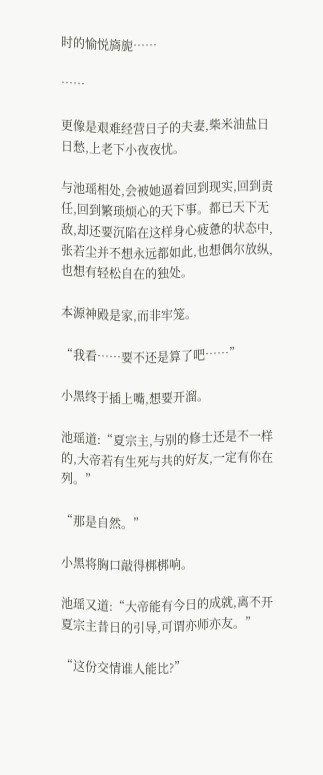时的愉悦旖旎……

……

更像是艰难经营日子的夫妻,柴米油盐日日愁,上老下小夜夜忧。

与池瑶相处,会被她逼着回到现实,回到责任,回到繁琐烦心的天下事。都已天下无敌,却还要沉陷在这样身心疲惫的状态中,张若尘并不想永远都如此,也想偶尔放纵,也想有轻松自在的独处。

本源神殿是家,而非牢笼。

“我看……要不还是算了吧……”

小黑终于插上嘴,想要开溜。

池瑶道:“夏宗主,与别的修士还是不一样的,大帝若有生死与共的好友,一定有你在列。”

“那是自然。”

小黑将胸口敲得梆梆响。

池瑶又道:“大帝能有今日的成就,离不开夏宗主昔日的引导,可谓亦师亦友。”

“这份交情谁人能比?”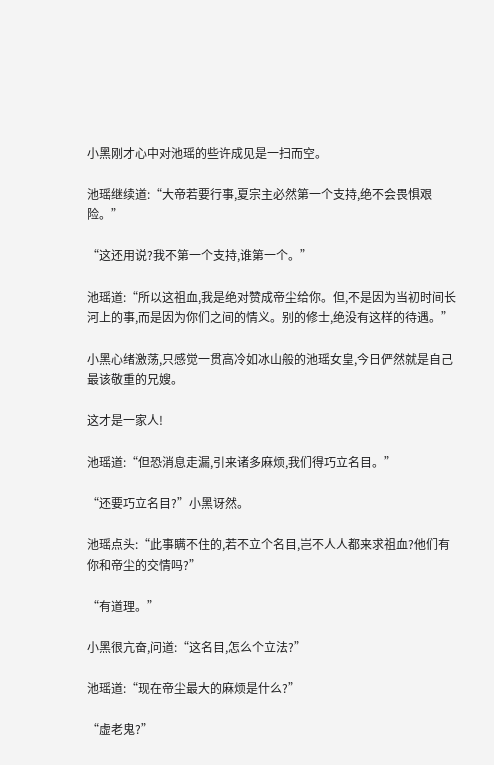小黑刚才心中对池瑶的些许成见是一扫而空。

池瑶继续道:“大帝若要行事,夏宗主必然第一个支持,绝不会畏惧艰险。”

“这还用说?我不第一个支持,谁第一个。”

池瑶道:“所以这祖血,我是绝对赞成帝尘给你。但,不是因为当初时间长河上的事,而是因为你们之间的情义。别的修士,绝没有这样的待遇。”

小黑心绪激荡,只感觉一贯高冷如冰山般的池瑶女皇,今日俨然就是自己最该敬重的兄嫂。

这才是一家人!

池瑶道:“但恐消息走漏,引来诸多麻烦,我们得巧立名目。”

“还要巧立名目?”小黑讶然。

池瑶点头:“此事瞒不住的,若不立个名目,岂不人人都来求祖血?他们有你和帝尘的交情吗?”

“有道理。”

小黑很亢奋,问道:“这名目,怎么个立法?”

池瑶道:“现在帝尘最大的麻烦是什么?”

“虚老鬼?”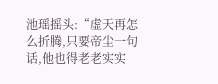池瑶摇头:“虚天再怎么折腾,只要帝尘一句话,他也得老老实实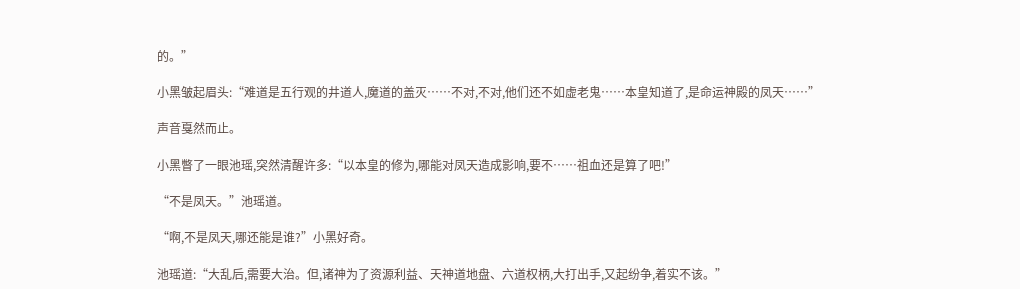的。”

小黑皱起眉头:“难道是五行观的井道人,魔道的盖灭……不对,不对,他们还不如虚老鬼……本皇知道了,是命运神殿的凤天……”

声音戛然而止。

小黑瞥了一眼池瑶,突然清醒许多:“以本皇的修为,哪能对凤天造成影响,要不……祖血还是算了吧!”

“不是凤天。”池瑶道。

“啊,不是凤天,哪还能是谁?”小黑好奇。

池瑶道:“大乱后,需要大治。但,诸神为了资源利益、天神道地盘、六道权柄,大打出手,又起纷争,着实不该。”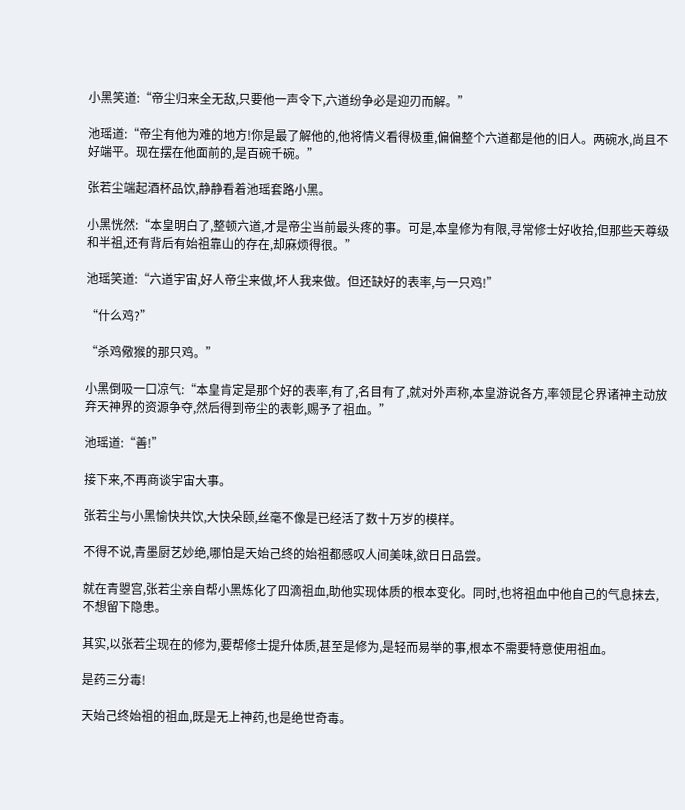小黑笑道:“帝尘归来全无敌,只要他一声令下,六道纷争必是迎刃而解。”

池瑶道:“帝尘有他为难的地方!你是最了解他的,他将情义看得极重,偏偏整个六道都是他的旧人。两碗水,尚且不好端平。现在摆在他面前的,是百碗千碗。”

张若尘端起酒杯品饮,静静看着池瑶套路小黑。

小黑恍然:“本皇明白了,整顿六道,才是帝尘当前最头疼的事。可是,本皇修为有限,寻常修士好收拾,但那些天尊级和半祖,还有背后有始祖靠山的存在,却麻烦得很。”

池瑶笑道:“六道宇宙,好人帝尘来做,坏人我来做。但还缺好的表率,与一只鸡!”

“什么鸡?”

“杀鸡儆猴的那只鸡。”

小黑倒吸一口凉气:“本皇肯定是那个好的表率,有了,名目有了,就对外声称,本皇游说各方,率领昆仑界诸神主动放弃天神界的资源争夺,然后得到帝尘的表彰,赐予了祖血。”

池瑶道:“善!”

接下来,不再商谈宇宙大事。

张若尘与小黑愉快共饮,大快朵颐,丝毫不像是已经活了数十万岁的模样。

不得不说,青墨厨艺妙绝,哪怕是天始己终的始祖都感叹人间美味,欲日日品尝。

就在青曌宫,张若尘亲自帮小黑炼化了四滴祖血,助他实现体质的根本变化。同时,也将祖血中他自己的气息抹去,不想留下隐患。

其实,以张若尘现在的修为,要帮修士提升体质,甚至是修为,是轻而易举的事,根本不需要特意使用祖血。

是药三分毒!

天始己终始祖的祖血,既是无上神药,也是绝世奇毒。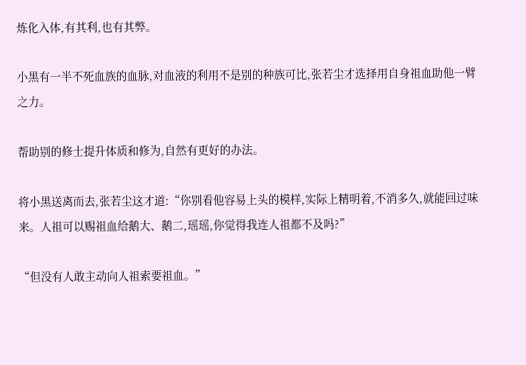炼化入体,有其利,也有其弊。

小黑有一半不死血族的血脉,对血液的利用不是别的种族可比,张若尘才选择用自身祖血助他一臂之力。

帮助别的修士提升体质和修为,自然有更好的办法。

将小黑送离而去,张若尘这才道:“你别看他容易上头的模样,实际上精明着,不消多久,就能回过味来。人祖可以赐祖血给鹅大、鹅二,瑶瑶,你觉得我连人祖都不及吗?”

“但没有人敢主动向人祖索要祖血。”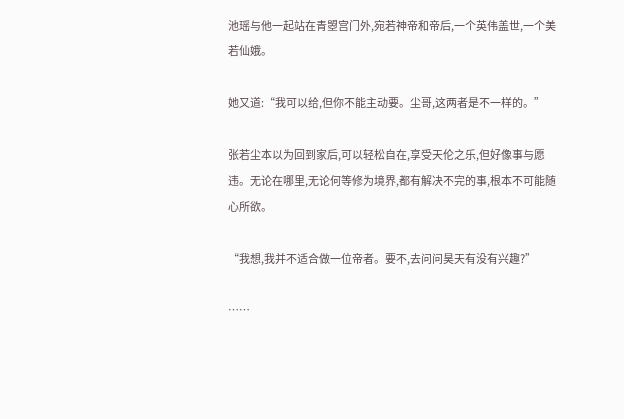池瑶与他一起站在青曌宫门外,宛若神帝和帝后,一个英伟盖世,一个美若仙娥。

她又道:“我可以给,但你不能主动要。尘哥,这两者是不一样的。”

张若尘本以为回到家后,可以轻松自在,享受天伦之乐,但好像事与愿违。无论在哪里,无论何等修为境界,都有解决不完的事,根本不可能随心所欲。

“我想,我并不适合做一位帝者。要不,去问问昊天有没有兴趣?”

……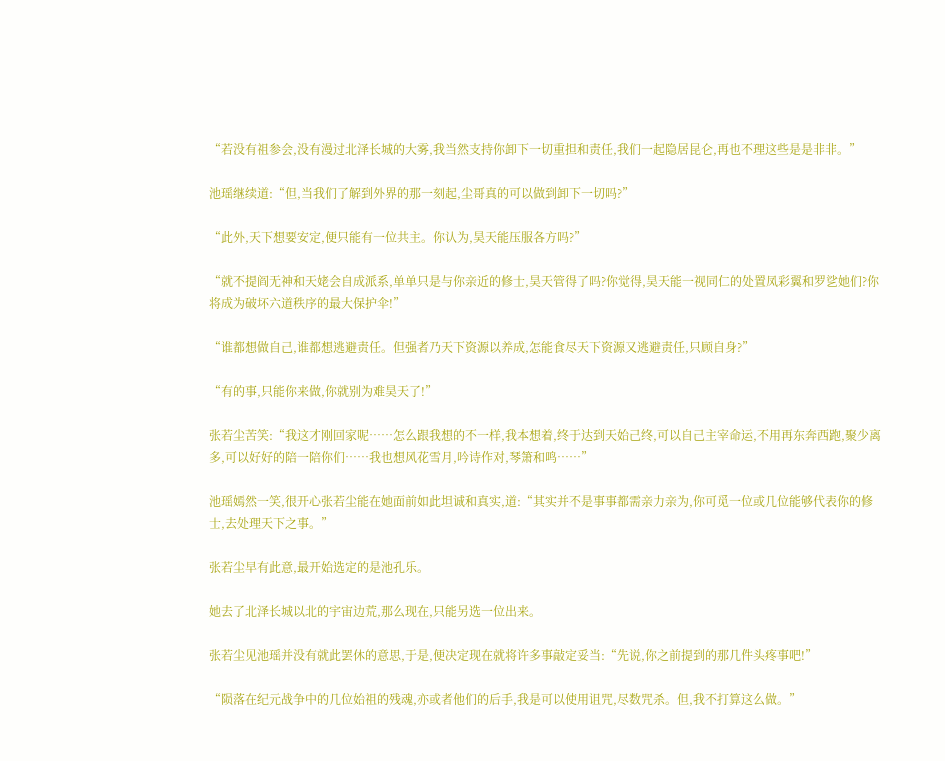“若没有祖参会,没有漫过北泽长城的大雾,我当然支持你卸下一切重担和责任,我们一起隐居昆仑,再也不理这些是是非非。”

池瑶继续道:“但,当我们了解到外界的那一刻起,尘哥真的可以做到卸下一切吗?”

“此外,天下想要安定,便只能有一位共主。你认为,昊天能压服各方吗?”

“就不提阎无神和天姥会自成派系,单单只是与你亲近的修士,昊天管得了吗?你觉得,昊天能一视同仁的处置凤彩翼和罗乷她们?你将成为破坏六道秩序的最大保护伞!”

“谁都想做自己,谁都想逃避责任。但强者乃天下资源以养成,怎能食尽天下资源又逃避责任,只顾自身?”

“有的事,只能你来做,你就别为难昊天了!”

张若尘苦笑:“我这才刚回家呢……怎么跟我想的不一样,我本想着,终于达到天始己终,可以自己主宰命运,不用再东奔西跑,聚少离多,可以好好的陪一陪你们……我也想风花雪月,吟诗作对,琴箫和鸣……”

池瑶嫣然一笑,很开心张若尘能在她面前如此坦诚和真实,道:“其实并不是事事都需亲力亲为,你可觅一位或几位能够代表你的修士,去处理天下之事。”

张若尘早有此意,最开始选定的是池孔乐。

她去了北泽长城以北的宇宙边荒,那么现在,只能另选一位出来。

张若尘见池瑶并没有就此罢休的意思,于是,便决定现在就将许多事敲定妥当:“先说,你之前提到的那几件头疼事吧!”

“陨落在纪元战争中的几位始祖的残魂,亦或者他们的后手,我是可以使用诅咒,尽数咒杀。但,我不打算这么做。”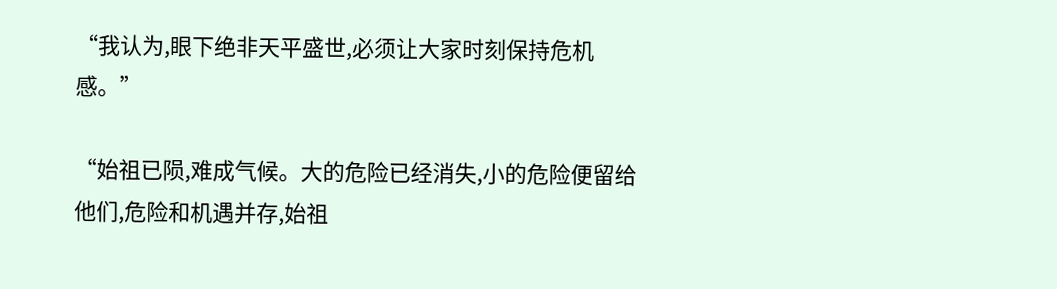“我认为,眼下绝非天平盛世,必须让大家时刻保持危机感。”

“始祖已陨,难成气候。大的危险已经消失,小的危险便留给他们,危险和机遇并存,始祖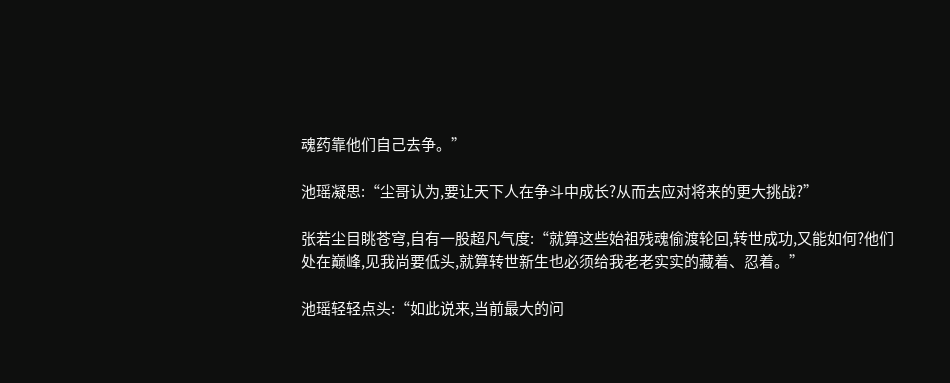魂药靠他们自己去争。”

池瑶凝思:“尘哥认为,要让天下人在争斗中成长?从而去应对将来的更大挑战?”

张若尘目眺苍穹,自有一股超凡气度:“就算这些始祖残魂偷渡轮回,转世成功,又能如何?他们处在巅峰,见我尚要低头,就算转世新生也必须给我老老实实的藏着、忍着。”

池瑶轻轻点头:“如此说来,当前最大的问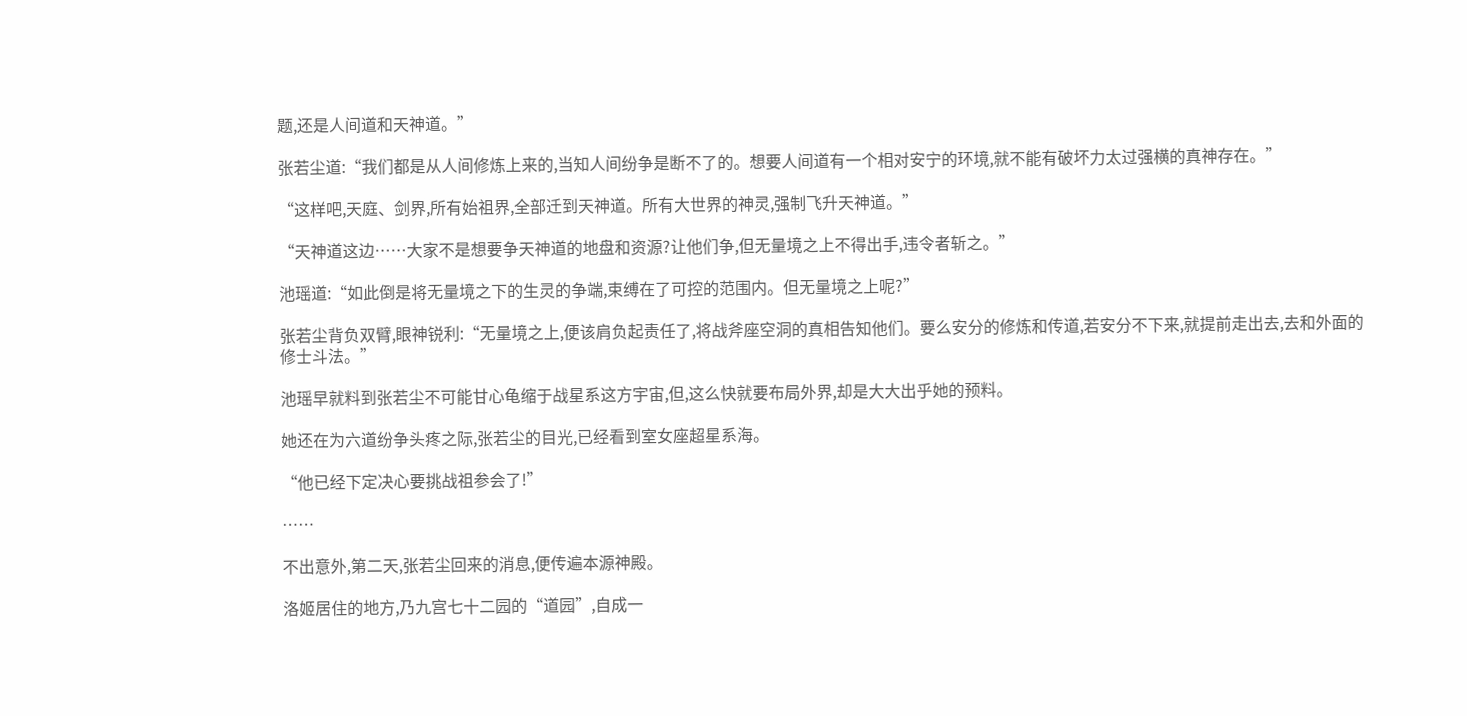题,还是人间道和天神道。”

张若尘道:“我们都是从人间修炼上来的,当知人间纷争是断不了的。想要人间道有一个相对安宁的环境,就不能有破坏力太过强横的真神存在。”

“这样吧,天庭、剑界,所有始祖界,全部迁到天神道。所有大世界的神灵,强制飞升天神道。”

“天神道这边……大家不是想要争天神道的地盘和资源?让他们争,但无量境之上不得出手,违令者斩之。”

池瑶道:“如此倒是将无量境之下的生灵的争端,束缚在了可控的范围内。但无量境之上呢?”

张若尘背负双臂,眼神锐利:“无量境之上,便该肩负起责任了,将战斧座空洞的真相告知他们。要么安分的修炼和传道,若安分不下来,就提前走出去,去和外面的修士斗法。”

池瑶早就料到张若尘不可能甘心龟缩于战星系这方宇宙,但,这么快就要布局外界,却是大大出乎她的预料。

她还在为六道纷争头疼之际,张若尘的目光,已经看到室女座超星系海。

“他已经下定决心要挑战祖参会了!”

……

不出意外,第二天,张若尘回来的消息,便传遍本源神殿。

洛姬居住的地方,乃九宫七十二园的“道园”,自成一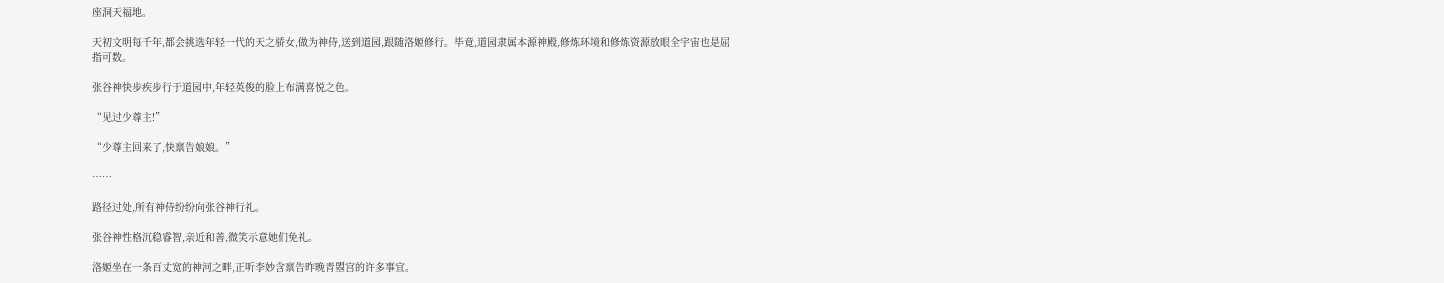座洞天福地。

天初文明每千年,都会挑选年轻一代的天之骄女,做为神侍,送到道园,跟随洛姬修行。毕竟,道园隶属本源神殿,修炼环境和修炼资源放眼全宇宙也是屈指可数。

张谷神快步疾步行于道园中,年轻英俊的脸上布满喜悦之色。

“见过少尊主!”

“少尊主回来了,快禀告娘娘。”

……

路径过处,所有神侍纷纷向张谷神行礼。

张谷神性格沉稳睿智,亲近和善,微笑示意她们免礼。

洛姬坐在一条百丈宽的神河之畔,正听李妙含禀告昨晚青曌宫的许多事宜。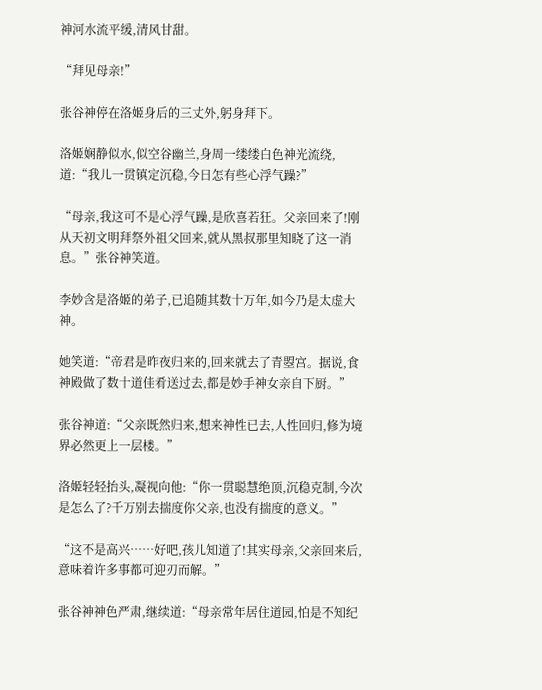神河水流平缓,清风甘甜。

“拜见母亲!”

张谷神停在洛姬身后的三丈外,躬身拜下。

洛姬娴静似水,似空谷幽兰,身周一缕缕白色神光流绕,道:“我儿一贯镇定沉稳,今日怎有些心浮气躁?”

“母亲,我这可不是心浮气躁,是欣喜若狂。父亲回来了!刚从天初文明拜祭外祖父回来,就从黑叔那里知晓了这一消息。”张谷神笑道。

李妙含是洛姬的弟子,已追随其数十万年,如今乃是太虚大神。

她笑道:“帝君是昨夜归来的,回来就去了青曌宫。据说,食神殿做了数十道佳肴送过去,都是妙手神女亲自下厨。”

张谷神道:“父亲既然归来,想来神性已去,人性回归,修为境界必然更上一层楼。”

洛姬轻轻抬头,凝视向他:“你一贯聪慧绝顶,沉稳克制,今次是怎么了?千万别去揣度你父亲,也没有揣度的意义。”

“这不是高兴……好吧,孩儿知道了!其实母亲,父亲回来后,意味着许多事都可迎刃而解。”

张谷神神色严肃,继续道:“母亲常年居住道园,怕是不知纪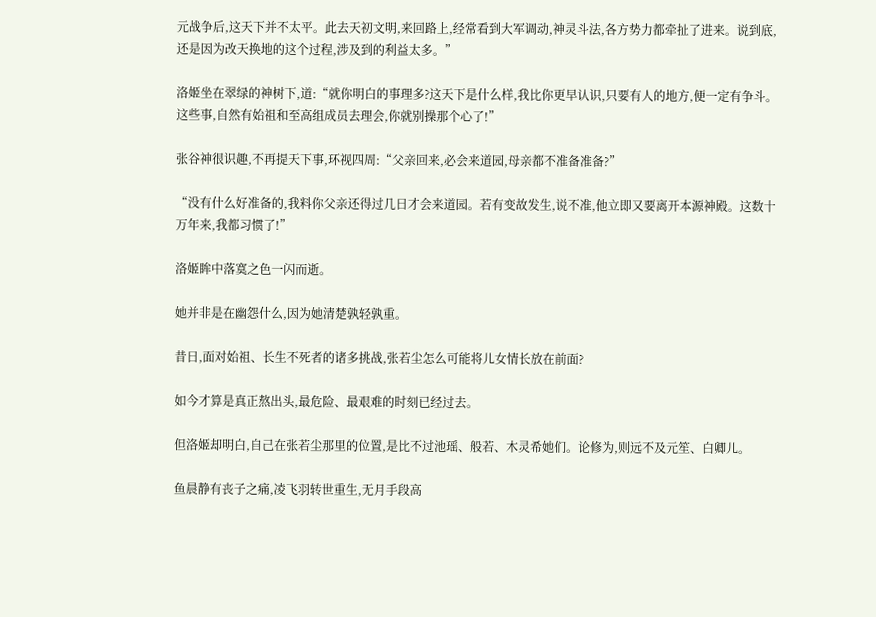元战争后,这天下并不太平。此去天初文明,来回路上,经常看到大军调动,神灵斗法,各方势力都牵扯了进来。说到底,还是因为改天换地的这个过程,涉及到的利益太多。”

洛姬坐在翠绿的神树下,道:“就你明白的事理多?这天下是什么样,我比你更早认识,只要有人的地方,便一定有争斗。这些事,自然有始祖和至高组成员去理会,你就别操那个心了!”

张谷神很识趣,不再提天下事,环视四周:“父亲回来,必会来道园,母亲都不准备准备?”

“没有什么好准备的,我料你父亲还得过几日才会来道园。若有变故发生,说不准,他立即又要离开本源神殿。这数十万年来,我都习惯了!”

洛姬眸中落寞之色一闪而逝。

她并非是在幽怨什么,因为她清楚孰轻孰重。

昔日,面对始祖、长生不死者的诸多挑战,张若尘怎么可能将儿女情长放在前面?

如今才算是真正熬出头,最危险、最艰难的时刻已经过去。

但洛姬却明白,自己在张若尘那里的位置,是比不过池瑶、般若、木灵希她们。论修为,则远不及元笙、白卿儿。

鱼晨静有丧子之痛,凌飞羽转世重生,无月手段高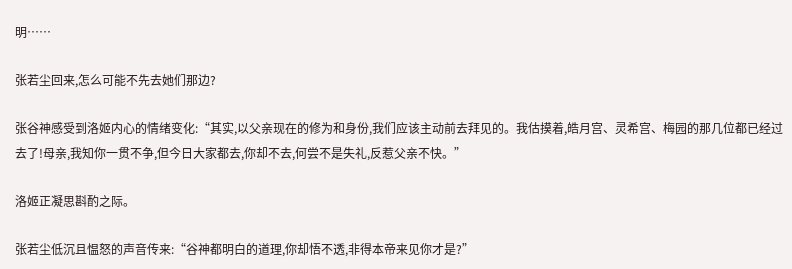明……

张若尘回来,怎么可能不先去她们那边?

张谷神感受到洛姬内心的情绪变化:“其实,以父亲现在的修为和身份,我们应该主动前去拜见的。我估摸着,皓月宫、灵希宫、梅园的那几位都已经过去了!母亲,我知你一贯不争,但今日大家都去,你却不去,何尝不是失礼,反惹父亲不快。”

洛姬正凝思斟酌之际。

张若尘低沉且愠怒的声音传来:“谷神都明白的道理,你却悟不透,非得本帝来见你才是?”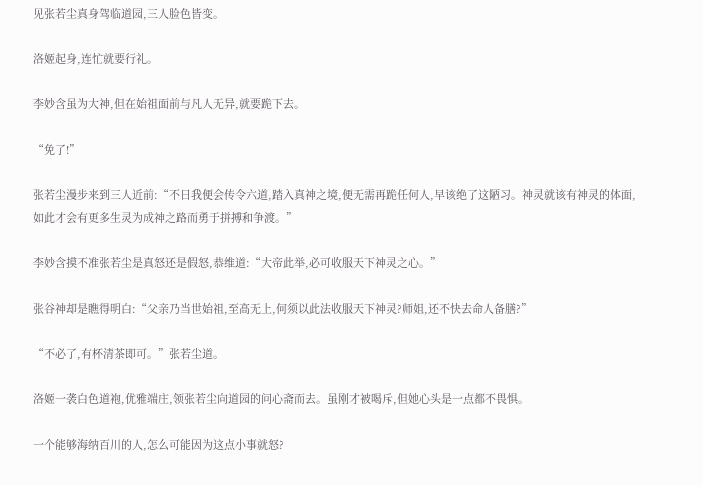见张若尘真身驾临道园,三人脸色皆变。

洛姬起身,连忙就要行礼。

李妙含虽为大神,但在始祖面前与凡人无异,就要跪下去。

“免了!”

张若尘漫步来到三人近前:“不日我便会传令六道,踏入真神之境,便无需再跪任何人,早该绝了这陋习。神灵就该有神灵的体面,如此才会有更多生灵为成神之路而勇于拼搏和争渡。”

李妙含摸不准张若尘是真怒还是假怒,恭维道:“大帝此举,必可收服天下神灵之心。”

张谷神却是瞧得明白:“父亲乃当世始祖,至高无上,何须以此法收服天下神灵?师姐,还不快去命人备膳?”

“不必了,有杯清茶即可。”张若尘道。

洛姬一袭白色道袍,优雅端庄,领张若尘向道园的问心斋而去。虽刚才被喝斥,但她心头是一点都不畏惧。

一个能够海纳百川的人,怎么可能因为这点小事就怒?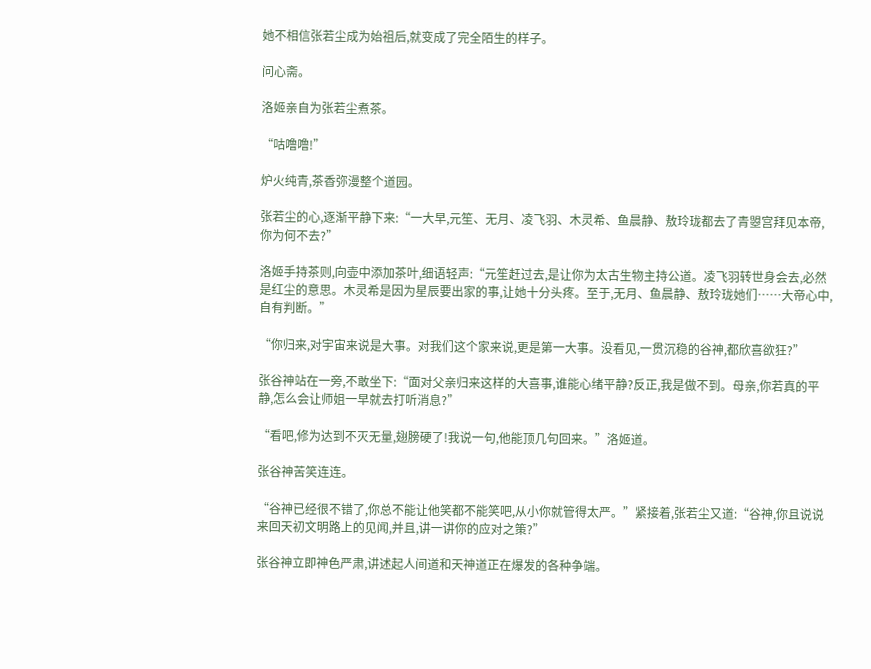她不相信张若尘成为始祖后,就变成了完全陌生的样子。

问心斋。

洛姬亲自为张若尘煮茶。

“咕噜噜!”

炉火纯青,茶香弥漫整个道园。

张若尘的心,逐渐平静下来:“一大早,元笙、无月、凌飞羽、木灵希、鱼晨静、敖玲珑都去了青曌宫拜见本帝,你为何不去?”

洛姬手持茶则,向壶中添加茶叶,细语轻声:“元笙赶过去,是让你为太古生物主持公道。凌飞羽转世身会去,必然是红尘的意思。木灵希是因为星辰要出家的事,让她十分头疼。至于,无月、鱼晨静、敖玲珑她们……大帝心中,自有判断。”

“你归来,对宇宙来说是大事。对我们这个家来说,更是第一大事。没看见,一贯沉稳的谷神,都欣喜欲狂?”

张谷神站在一旁,不敢坐下:“面对父亲归来这样的大喜事,谁能心绪平静?反正,我是做不到。母亲,你若真的平静,怎么会让师姐一早就去打听消息?”

“看吧,修为达到不灭无量,翅膀硬了!我说一句,他能顶几句回来。”洛姬道。

张谷神苦笑连连。

“谷神已经很不错了,你总不能让他笑都不能笑吧,从小你就管得太严。”紧接着,张若尘又道:“谷神,你且说说来回天初文明路上的见闻,并且,讲一讲你的应对之策?”

张谷神立即神色严肃,讲述起人间道和天神道正在爆发的各种争端。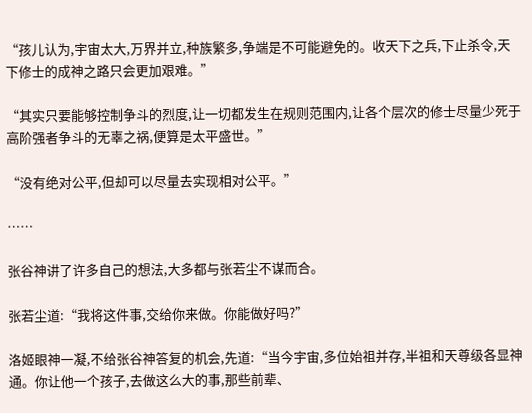“孩儿认为,宇宙太大,万界并立,种族繁多,争端是不可能避免的。收天下之兵,下止杀令,天下修士的成神之路只会更加艰难。”

“其实只要能够控制争斗的烈度,让一切都发生在规则范围内,让各个层次的修士尽量少死于高阶强者争斗的无辜之祸,便算是太平盛世。”

“没有绝对公平,但却可以尽量去实现相对公平。”

……

张谷神讲了许多自己的想法,大多都与张若尘不谋而合。

张若尘道:“我将这件事,交给你来做。你能做好吗?”

洛姬眼神一凝,不给张谷神答复的机会,先道:“当今宇宙,多位始祖并存,半祖和天尊级各显神通。你让他一个孩子,去做这么大的事,那些前辈、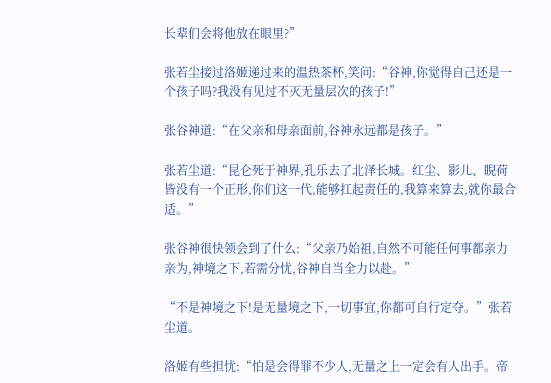长辈们会将他放在眼里?”

张若尘接过洛姬递过来的温热茶杯,笑问:“谷神,你觉得自己还是一个孩子吗?我没有见过不灭无量层次的孩子!”

张谷神道:“在父亲和母亲面前,谷神永远都是孩子。”

张若尘道:“昆仑死于神界,孔乐去了北泽长城。红尘、影儿、睨荷皆没有一个正形,你们这一代,能够扛起责任的,我算来算去,就你最合适。”

张谷神很快领会到了什么:“父亲乃始祖,自然不可能任何事都亲力亲为,神境之下,若需分忧,谷神自当全力以赴。”

“不是神境之下!是无量境之下,一切事宜,你都可自行定夺。”张若尘道。

洛姬有些担忧:“怕是会得罪不少人,无量之上一定会有人出手。帝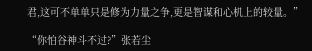君,这可不单单只是修为力量之争,更是智谋和心机上的较量。”

“你怕谷神斗不过?”张若尘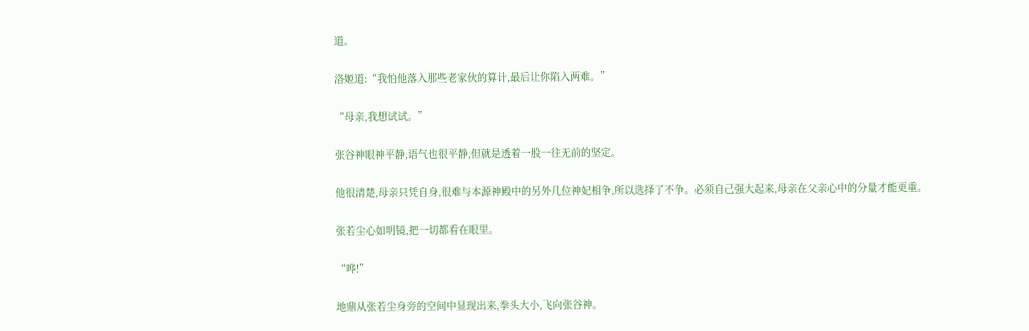道。

洛姬道:“我怕他落入那些老家伙的算计,最后让你陷入两难。”

“母亲,我想试试。”

张谷神眼神平静,语气也很平静,但就是透着一股一往无前的坚定。

他很清楚,母亲只凭自身,很难与本源神殿中的另外几位神妃相争,所以选择了不争。必须自己强大起来,母亲在父亲心中的分量才能更重。

张若尘心如明镜,把一切都看在眼里。

“哗!”

地鼎从张若尘身旁的空间中显现出来,拳头大小,飞向张谷神。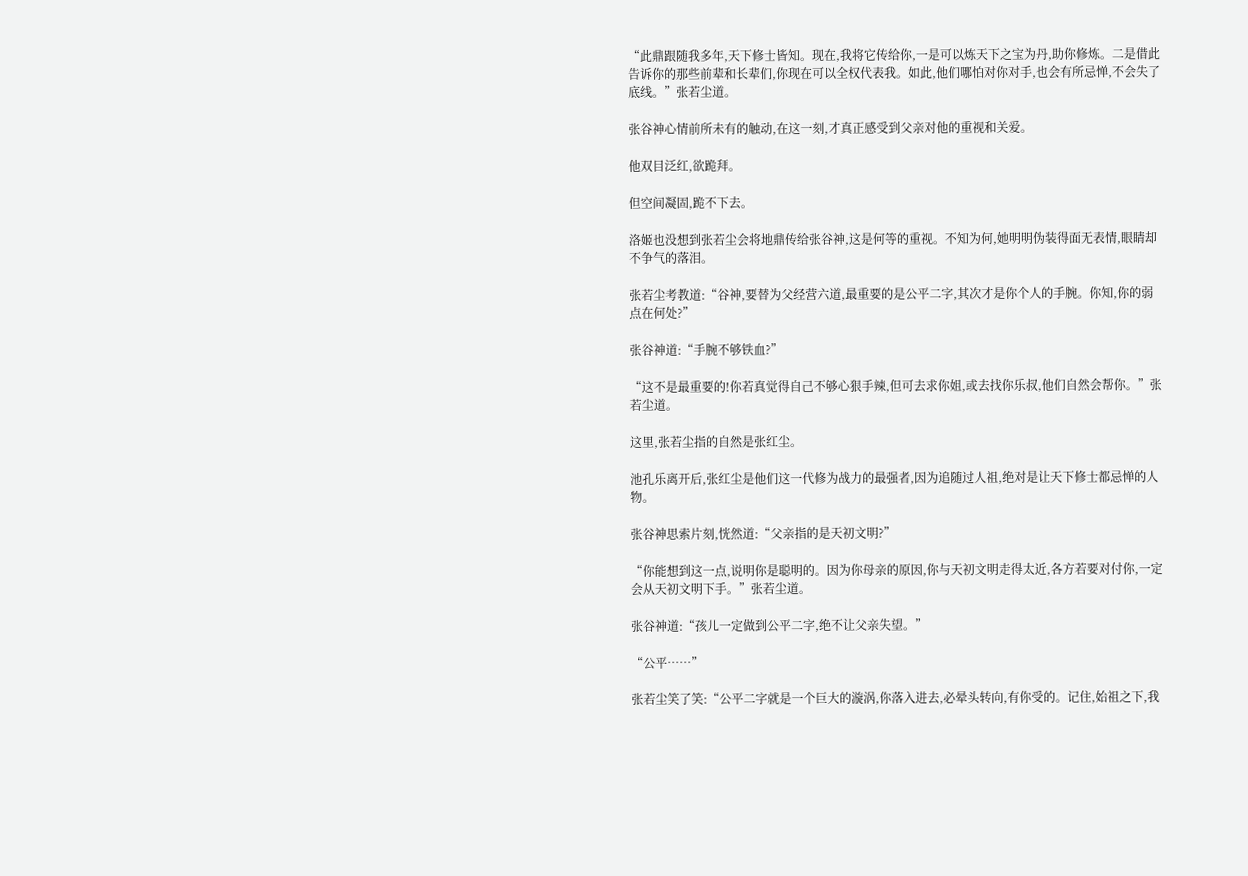“此鼎跟随我多年,天下修士皆知。现在,我将它传给你,一是可以炼天下之宝为丹,助你修炼。二是借此告诉你的那些前辈和长辈们,你现在可以全权代表我。如此,他们哪怕对你对手,也会有所忌惮,不会失了底线。”张若尘道。

张谷神心情前所未有的触动,在这一刻,才真正感受到父亲对他的重视和关爱。

他双目泛红,欲跪拜。

但空间凝固,跪不下去。

洛姬也没想到张若尘会将地鼎传给张谷神,这是何等的重视。不知为何,她明明伪装得面无表情,眼睛却不争气的落泪。

张若尘考教道:“谷神,要替为父经营六道,最重要的是公平二字,其次才是你个人的手腕。你知,你的弱点在何处?”

张谷神道:“手腕不够铁血?”

“这不是最重要的!你若真觉得自己不够心狠手辣,但可去求你姐,或去找你乐叔,他们自然会帮你。”张若尘道。

这里,张若尘指的自然是张红尘。

池孔乐离开后,张红尘是他们这一代修为战力的最强者,因为追随过人祖,绝对是让天下修士都忌惮的人物。

张谷神思索片刻,恍然道:“父亲指的是天初文明?”

“你能想到这一点,说明你是聪明的。因为你母亲的原因,你与天初文明走得太近,各方若要对付你,一定会从天初文明下手。”张若尘道。

张谷神道:“孩儿一定做到公平二字,绝不让父亲失望。”

“公平……”

张若尘笑了笑:“公平二字就是一个巨大的漩涡,你落入进去,必晕头转向,有你受的。记住,始祖之下,我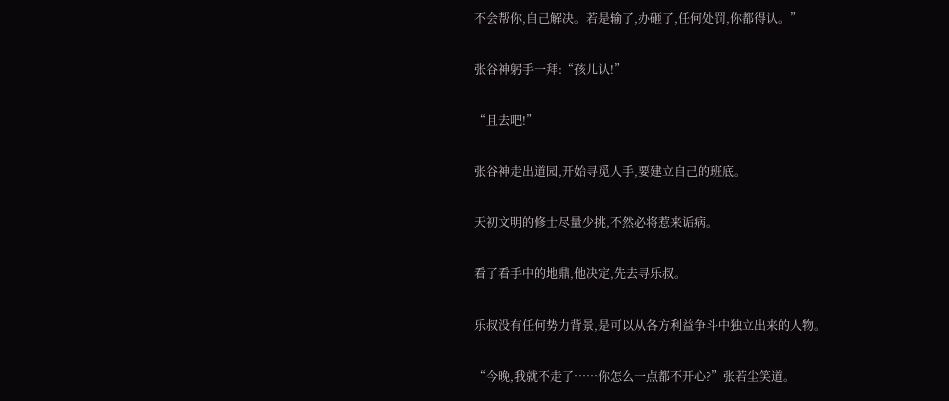不会帮你,自己解决。若是输了,办砸了,任何处罚,你都得认。”

张谷神躬手一拜:“孩儿认!”

“且去吧!”

张谷神走出道园,开始寻觅人手,要建立自己的班底。

天初文明的修士尽量少挑,不然必将惹来诟病。

看了看手中的地鼎,他决定,先去寻乐叔。

乐叔没有任何势力背景,是可以从各方利益争斗中独立出来的人物。

“今晚,我就不走了……你怎么一点都不开心?”张若尘笑道。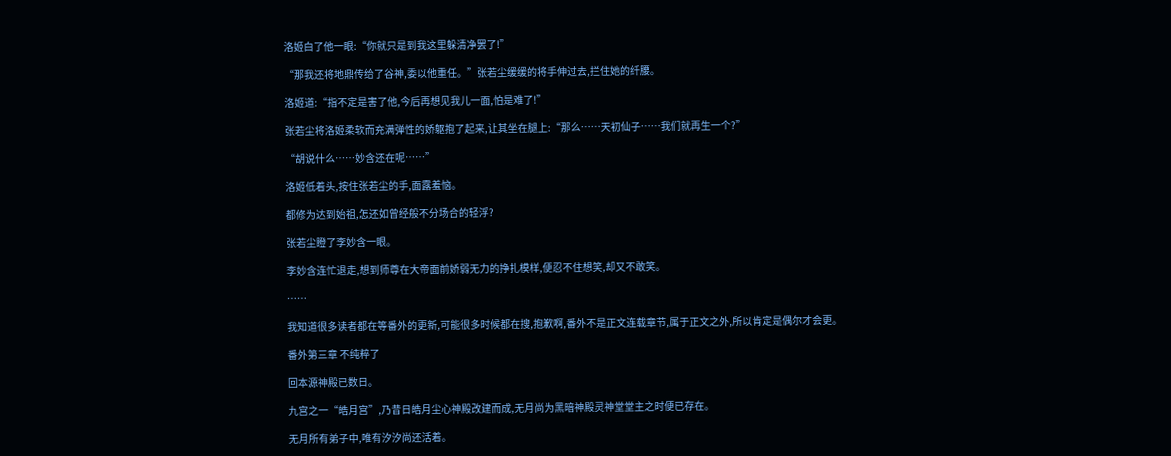洛姬白了他一眼:“你就只是到我这里躲清净罢了!”

“那我还将地鼎传给了谷神,委以他重任。”张若尘缓缓的将手伸过去,拦住她的纤腰。

洛姬道:“指不定是害了他,今后再想见我儿一面,怕是难了!”

张若尘将洛姬柔软而充满弹性的娇躯抱了起来,让其坐在腿上:“那么……天初仙子……我们就再生一个?”

“胡说什么……妙含还在呢……”

洛姬低着头,按住张若尘的手,面露羞恼。

都修为达到始祖,怎还如曾经般不分场合的轻浮?

张若尘瞪了李妙含一眼。

李妙含连忙退走,想到师尊在大帝面前娇弱无力的挣扎模样,便忍不住想笑,却又不敢笑。

……

我知道很多读者都在等番外的更新,可能很多时候都在搜,抱歉啊,番外不是正文连载章节,属于正文之外,所以肯定是偶尔才会更。

番外第三章 不纯粹了

回本源神殿已数日。

九宫之一“皓月宫”,乃昔日皓月尘心神殿改建而成,无月尚为黑暗神殿灵神堂堂主之时便已存在。

无月所有弟子中,唯有汐汐尚还活着。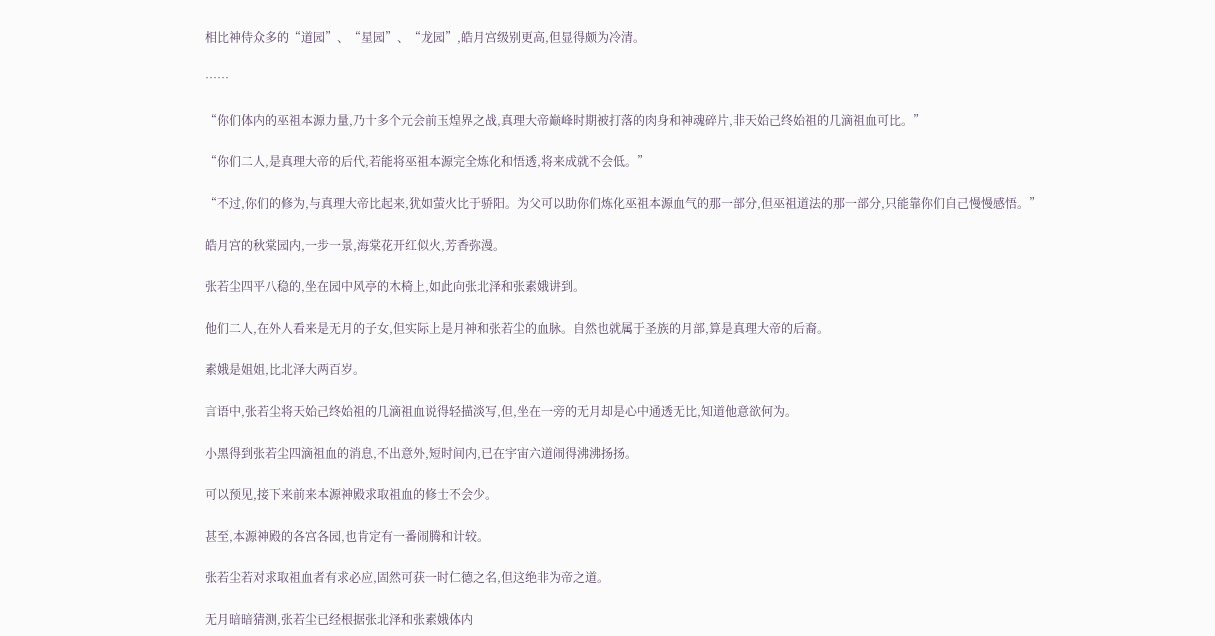相比神侍众多的“道园”、“星园”、“龙园”,皓月宫级别更高,但显得颇为冷清。

……

“你们体内的巫祖本源力量,乃十多个元会前玉煌界之战,真理大帝巅峰时期被打落的肉身和神魂碎片,非天始己终始祖的几滴祖血可比。”

“你们二人,是真理大帝的后代,若能将巫祖本源完全炼化和悟透,将来成就不会低。”

“不过,你们的修为,与真理大帝比起来,犹如萤火比于骄阳。为父可以助你们炼化巫祖本源血气的那一部分,但巫祖道法的那一部分,只能靠你们自己慢慢感悟。”

皓月宫的秋棠园内,一步一景,海棠花开红似火,芳香弥漫。

张若尘四平八稳的,坐在园中风亭的木椅上,如此向张北泽和张素娥讲到。

他们二人,在外人看来是无月的子女,但实际上是月神和张若尘的血脉。自然也就属于圣族的月部,算是真理大帝的后裔。

素娥是姐姐,比北泽大两百岁。

言语中,张若尘将天始己终始祖的几滴祖血说得轻描淡写,但,坐在一旁的无月却是心中通透无比,知道他意欲何为。

小黑得到张若尘四滴祖血的消息,不出意外,短时间内,已在宇宙六道闹得沸沸扬扬。

可以预见,接下来前来本源神殿求取祖血的修士不会少。

甚至,本源神殿的各宫各园,也肯定有一番闹腾和计较。

张若尘若对求取祖血者有求必应,固然可获一时仁德之名,但这绝非为帝之道。

无月暗暗猜测,张若尘已经根据张北泽和张素娥体内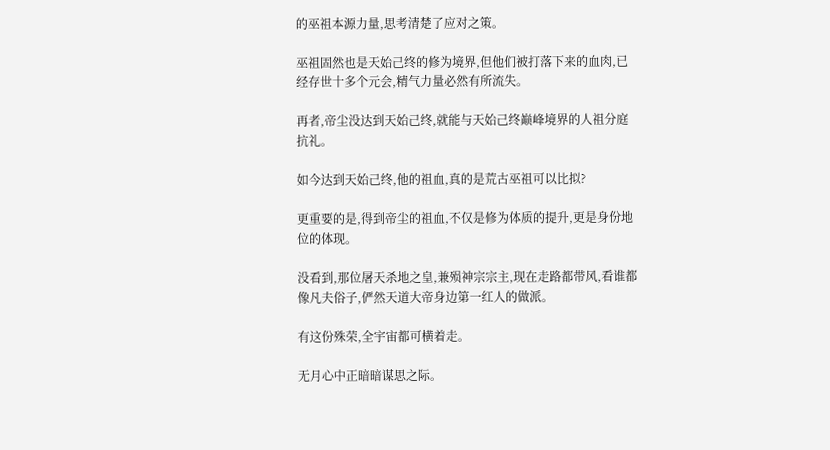的巫祖本源力量,思考清楚了应对之策。

巫祖固然也是天始己终的修为境界,但他们被打落下来的血肉,已经存世十多个元会,精气力量必然有所流失。

再者,帝尘没达到天始己终,就能与天始己终巅峰境界的人祖分庭抗礼。

如今达到天始己终,他的祖血,真的是荒古巫祖可以比拟?

更重要的是,得到帝尘的祖血,不仅是修为体质的提升,更是身份地位的体现。

没看到,那位屠天杀地之皇,兼殒神宗宗主,现在走路都带风,看谁都像凡夫俗子,俨然天道大帝身边第一红人的做派。

有这份殊荣,全宇宙都可横着走。

无月心中正暗暗谋思之际。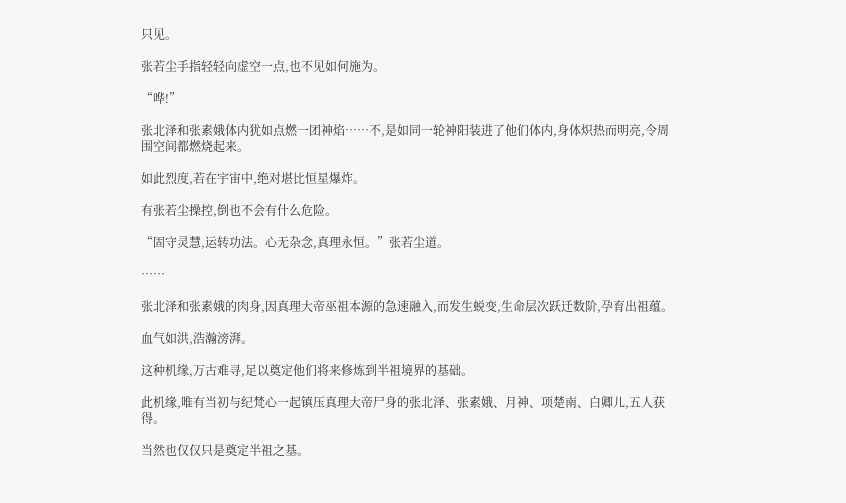只见。

张若尘手指轻轻向虚空一点,也不见如何施为。

“哗!”

张北泽和张素娥体内犹如点燃一团神焰……不,是如同一轮神阳装进了他们体内,身体炽热而明亮,令周围空间都燃烧起来。

如此烈度,若在宇宙中,绝对堪比恒星爆炸。

有张若尘操控,倒也不会有什么危险。

“固守灵慧,运转功法。心无杂念,真理永恒。”张若尘道。

……

张北泽和张素娥的肉身,因真理大帝巫祖本源的急速融入,而发生蜕变,生命层次跃迁数阶,孕育出祖蕴。

血气如洪,浩瀚滂湃。

这种机缘,万古难寻,足以奠定他们将来修炼到半祖境界的基础。

此机缘,唯有当初与纪梵心一起镇压真理大帝尸身的张北泽、张素娥、月神、项楚南、白卿儿,五人获得。

当然也仅仅只是奠定半祖之基。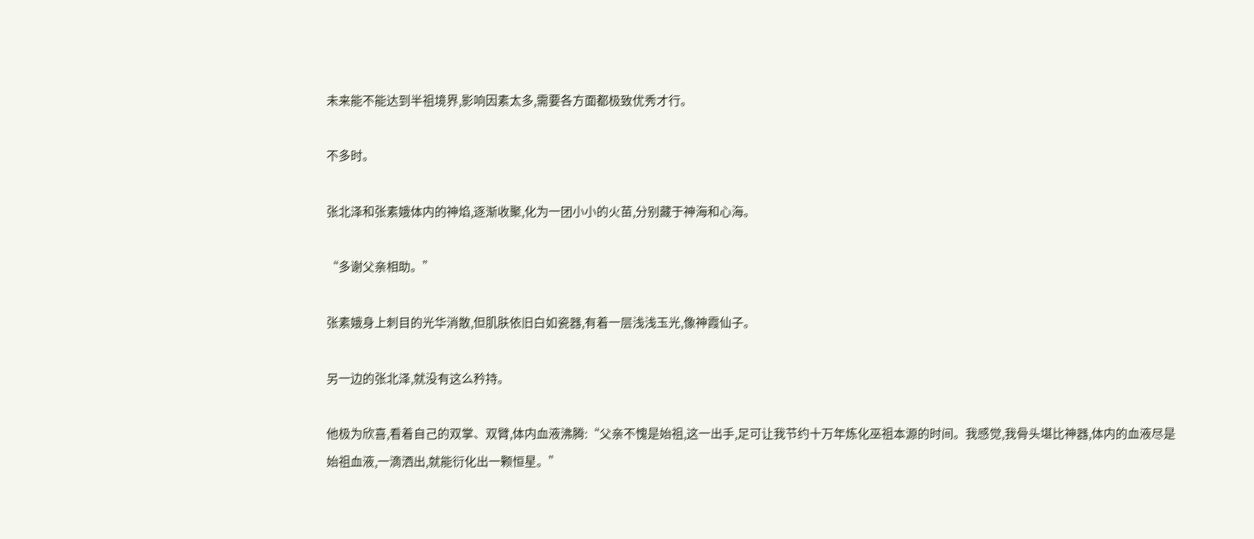未来能不能达到半祖境界,影响因素太多,需要各方面都极致优秀才行。

不多时。

张北泽和张素娥体内的神焰,逐渐收聚,化为一团小小的火苗,分别藏于神海和心海。

“多谢父亲相助。”

张素娥身上刺目的光华消散,但肌肤依旧白如瓷器,有着一层浅浅玉光,像神霞仙子。

另一边的张北泽,就没有这么矜持。

他极为欣喜,看着自己的双掌、双臂,体内血液沸腾:“父亲不愧是始祖,这一出手,足可让我节约十万年炼化巫祖本源的时间。我感觉,我骨头堪比神器,体内的血液尽是始祖血液,一滴洒出,就能衍化出一颗恒星。”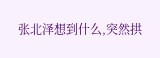张北泽想到什么,突然拱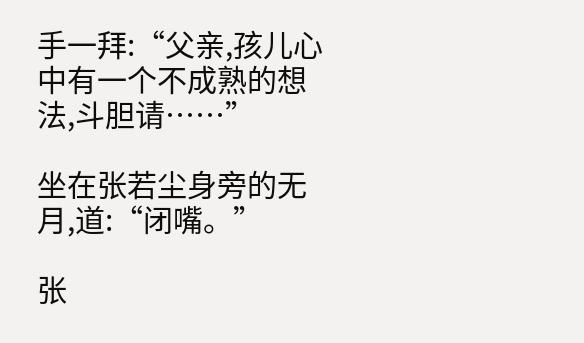手一拜:“父亲,孩儿心中有一个不成熟的想法,斗胆请……”

坐在张若尘身旁的无月,道:“闭嘴。”

张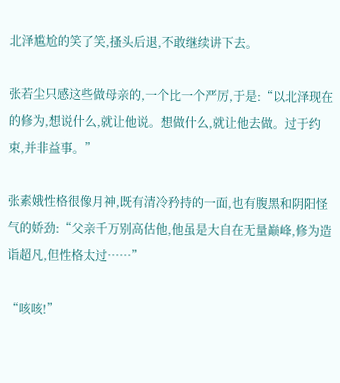北泽尴尬的笑了笑,搔头后退,不敢继续讲下去。

张若尘只感这些做母亲的,一个比一个严厉,于是:“以北泽现在的修为,想说什么,就让他说。想做什么,就让他去做。过于约束,并非益事。”

张素娥性格很像月神,既有清冷矜持的一面,也有腹黑和阴阳怪气的娇劲:“父亲千万别高估他,他虽是大自在无量巅峰,修为造诣超凡,但性格太过……”

“咳咳!”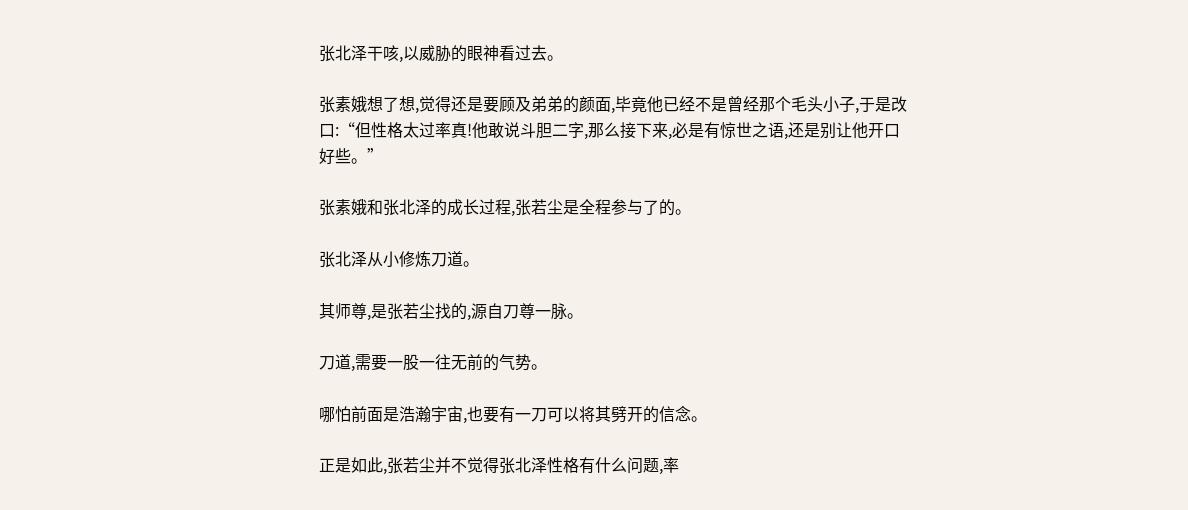张北泽干咳,以威胁的眼神看过去。

张素娥想了想,觉得还是要顾及弟弟的颜面,毕竟他已经不是曾经那个毛头小子,于是改口:“但性格太过率真!他敢说斗胆二字,那么接下来,必是有惊世之语,还是别让他开口好些。”

张素娥和张北泽的成长过程,张若尘是全程参与了的。

张北泽从小修炼刀道。

其师尊,是张若尘找的,源自刀尊一脉。

刀道,需要一股一往无前的气势。

哪怕前面是浩瀚宇宙,也要有一刀可以将其劈开的信念。

正是如此,张若尘并不觉得张北泽性格有什么问题,率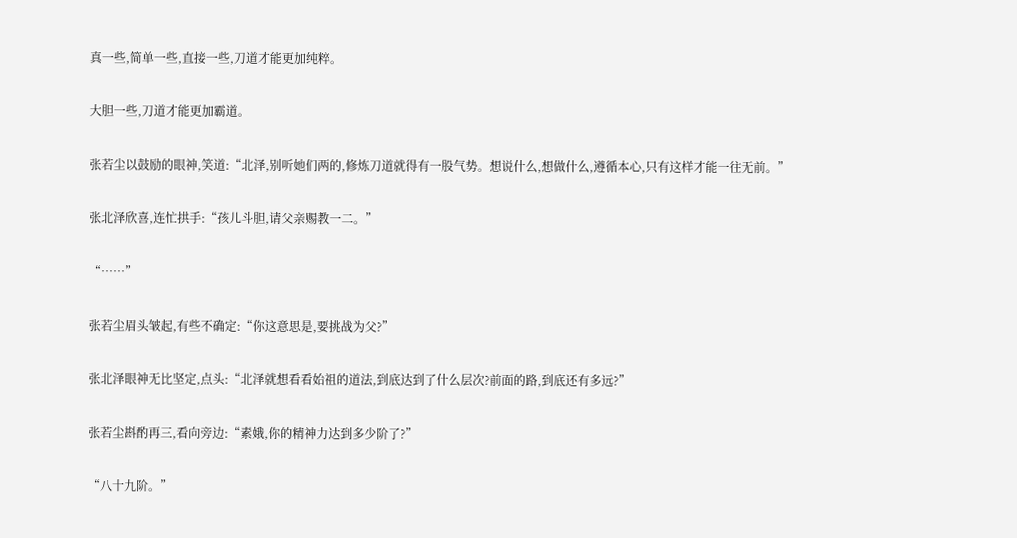真一些,简单一些,直接一些,刀道才能更加纯粹。

大胆一些,刀道才能更加霸道。

张若尘以鼓励的眼神,笑道:“北泽,别听她们两的,修炼刀道就得有一股气势。想说什么,想做什么,遵循本心,只有这样才能一往无前。”

张北泽欣喜,连忙拱手:“孩儿斗胆,请父亲赐教一二。”

“……”

张若尘眉头皱起,有些不确定:“你这意思是,要挑战为父?”

张北泽眼神无比坚定,点头:“北泽就想看看始祖的道法,到底达到了什么层次?前面的路,到底还有多远?”

张若尘斟酌再三,看向旁边:“素娥,你的精神力达到多少阶了?”

“八十九阶。”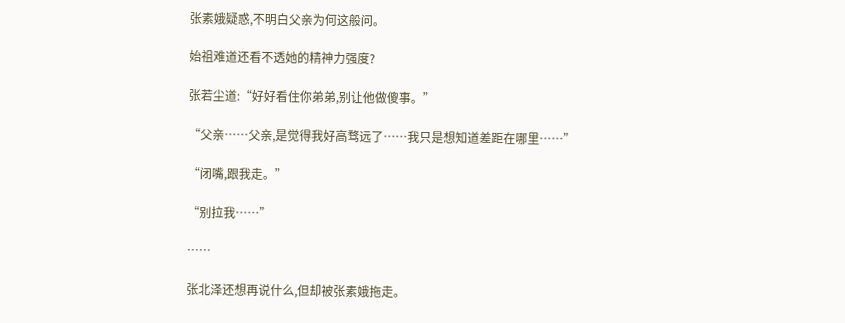张素娥疑惑,不明白父亲为何这般问。

始祖难道还看不透她的精神力强度?

张若尘道:“好好看住你弟弟,别让他做傻事。”

“父亲……父亲,是觉得我好高骛远了……我只是想知道差距在哪里……”

“闭嘴,跟我走。”

“别拉我……”

……

张北泽还想再说什么,但却被张素娥拖走。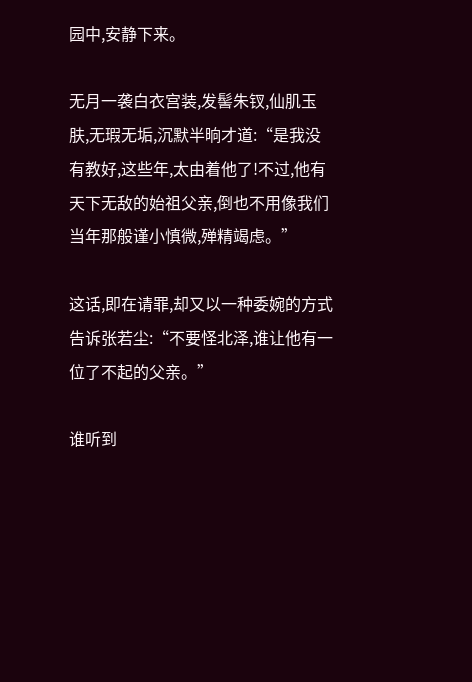园中,安静下来。

无月一袭白衣宫装,发髻朱钗,仙肌玉肤,无瑕无垢,沉默半晌才道:“是我没有教好,这些年,太由着他了!不过,他有天下无敌的始祖父亲,倒也不用像我们当年那般谨小慎微,殚精竭虑。”

这话,即在请罪,却又以一种委婉的方式告诉张若尘:“不要怪北泽,谁让他有一位了不起的父亲。”

谁听到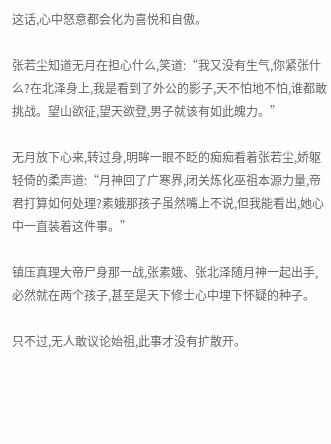这话,心中怒意都会化为喜悦和自傲。

张若尘知道无月在担心什么,笑道:“我又没有生气,你紧张什么?在北泽身上,我是看到了外公的影子,天不怕地不怕,谁都敢挑战。望山欲征,望天欲登,男子就该有如此魄力。”

无月放下心来,转过身,明眸一眼不眨的痴痴看着张若尘,娇躯轻倚的柔声道:“月神回了广寒界,闭关炼化巫祖本源力量,帝君打算如何处理?素娥那孩子虽然嘴上不说,但我能看出,她心中一直装着这件事。”

镇压真理大帝尸身那一战,张素娥、张北泽随月神一起出手,必然就在两个孩子,甚至是天下修士心中埋下怀疑的种子。

只不过,无人敢议论始祖,此事才没有扩散开。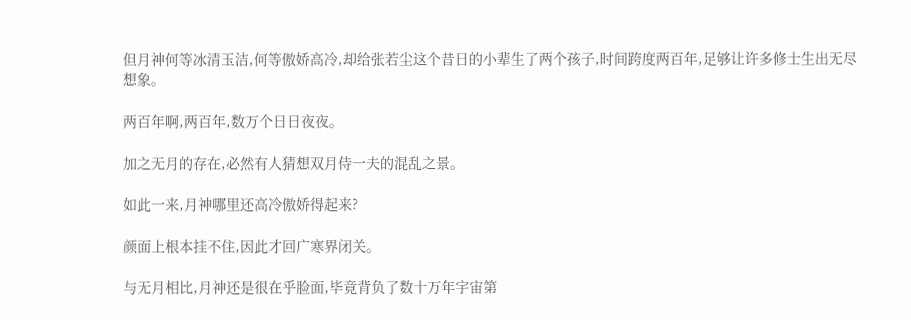但月神何等冰清玉洁,何等傲娇高冷,却给张若尘这个昔日的小辈生了两个孩子,时间跨度两百年,足够让许多修士生出无尽想象。

两百年啊,两百年,数万个日日夜夜。

加之无月的存在,必然有人猜想双月侍一夫的混乱之景。

如此一来,月神哪里还高冷傲娇得起来?

颜面上根本挂不住,因此才回广寒界闭关。

与无月相比,月神还是很在乎脸面,毕竟背负了数十万年宇宙第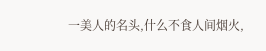一美人的名头,什么不食人间烟火,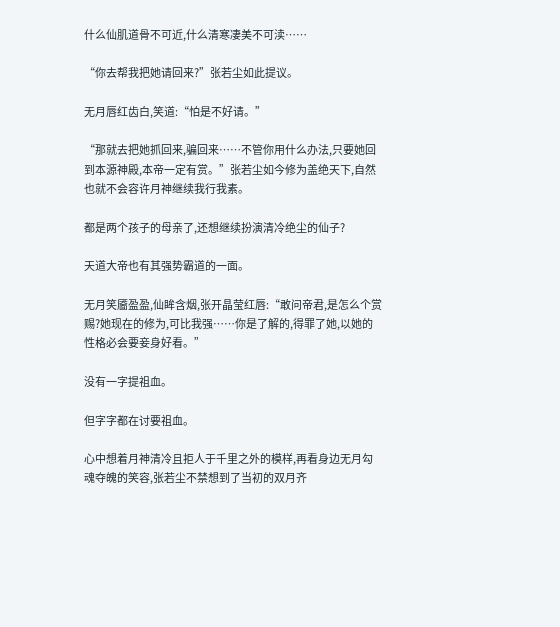什么仙肌道骨不可近,什么清寒凄美不可渎……

“你去帮我把她请回来?”张若尘如此提议。

无月唇红齿白,笑道:“怕是不好请。”

“那就去把她抓回来,骗回来……不管你用什么办法,只要她回到本源神殿,本帝一定有赏。”张若尘如今修为盖绝天下,自然也就不会容许月神继续我行我素。

都是两个孩子的母亲了,还想继续扮演清冷绝尘的仙子?

天道大帝也有其强势霸道的一面。

无月笑靥盈盈,仙眸含烟,张开晶莹红唇:“敢问帝君,是怎么个赏赐?她现在的修为,可比我强……你是了解的,得罪了她,以她的性格必会要妾身好看。”

没有一字提祖血。

但字字都在讨要祖血。

心中想着月神清冷且拒人于千里之外的模样,再看身边无月勾魂夺魄的笑容,张若尘不禁想到了当初的双月齐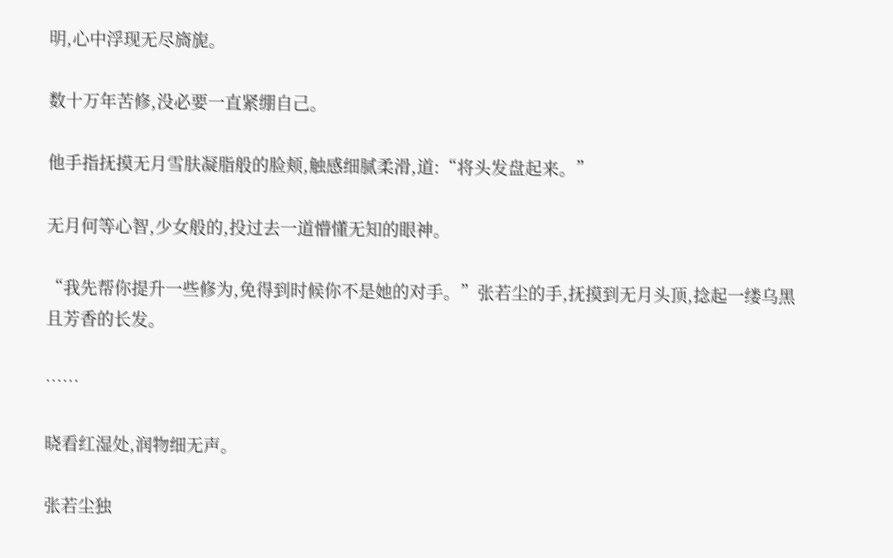明,心中浮现无尽旖旎。

数十万年苦修,没必要一直紧绷自己。

他手指抚摸无月雪肤凝脂般的脸颊,触感细腻柔滑,道:“将头发盘起来。”

无月何等心智,少女般的,投过去一道懵懂无知的眼神。

“我先帮你提升一些修为,免得到时候你不是她的对手。”张若尘的手,抚摸到无月头顶,捻起一缕乌黑且芳香的长发。

……

晓看红湿处,润物细无声。

张若尘独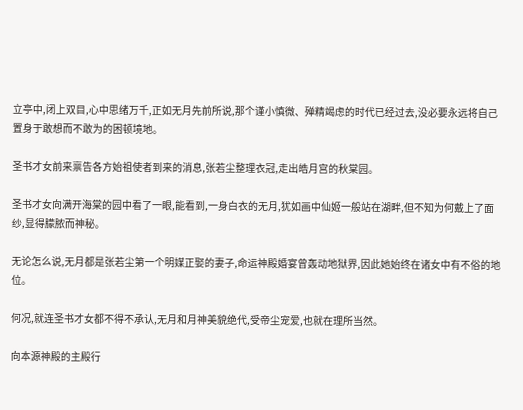立亭中,闭上双目,心中思绪万千,正如无月先前所说,那个谨小慎微、殚精竭虑的时代已经过去,没必要永远将自己置身于敢想而不敢为的困顿境地。

圣书才女前来禀告各方始祖使者到来的消息,张若尘整理衣冠,走出皓月宫的秋棠园。

圣书才女向满开海棠的园中看了一眼,能看到,一身白衣的无月,犹如画中仙姬一般站在湖畔,但不知为何戴上了面纱,显得朦脓而神秘。

无论怎么说,无月都是张若尘第一个明媒正娶的妻子,命运神殿婚宴曾轰动地狱界,因此她始终在诸女中有不俗的地位。

何况,就连圣书才女都不得不承认,无月和月神美貌绝代,受帝尘宠爱,也就在理所当然。

向本源神殿的主殿行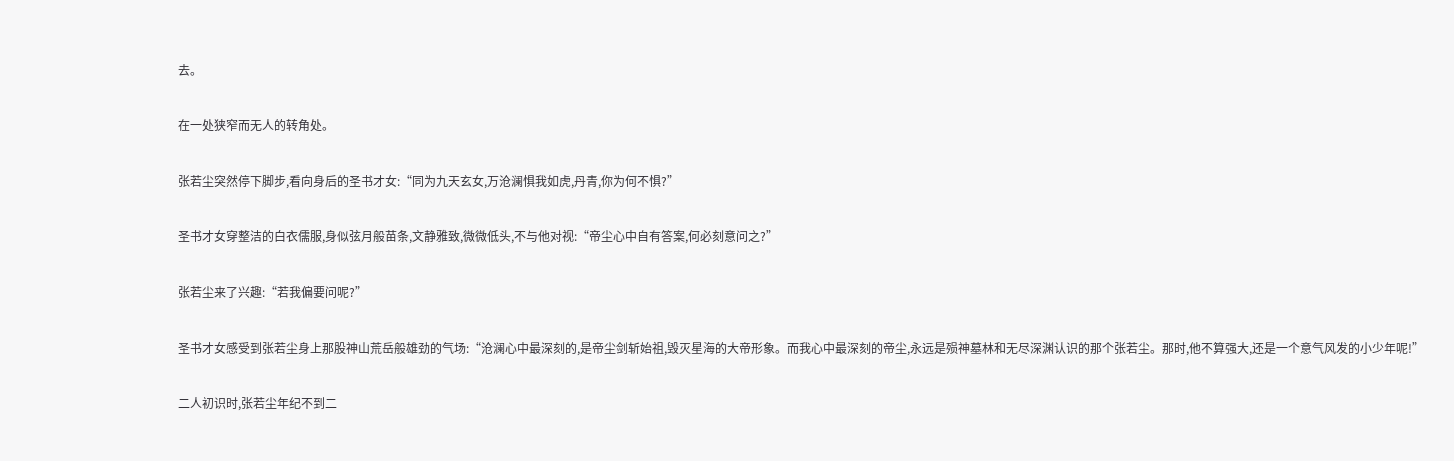去。

在一处狭窄而无人的转角处。

张若尘突然停下脚步,看向身后的圣书才女:“同为九天玄女,万沧澜惧我如虎,丹青,你为何不惧?”

圣书才女穿整洁的白衣儒服,身似弦月般苗条,文静雅致,微微低头,不与他对视:“帝尘心中自有答案,何必刻意问之?”

张若尘来了兴趣:“若我偏要问呢?”

圣书才女感受到张若尘身上那股神山荒岳般雄劲的气场:“沧澜心中最深刻的,是帝尘剑斩始祖,毁灭星海的大帝形象。而我心中最深刻的帝尘,永远是殒神墓林和无尽深渊认识的那个张若尘。那时,他不算强大,还是一个意气风发的小少年呢!”

二人初识时,张若尘年纪不到二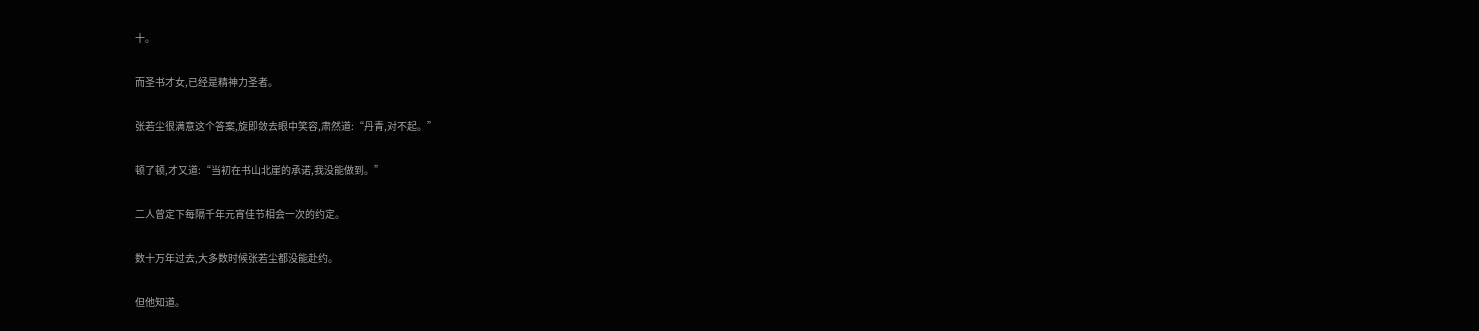十。

而圣书才女,已经是精神力圣者。

张若尘很满意这个答案,旋即敛去眼中笑容,肃然道:“丹青,对不起。”

顿了顿,才又道:“当初在书山北崖的承诺,我没能做到。”

二人曾定下每隔千年元宵佳节相会一次的约定。

数十万年过去,大多数时候张若尘都没能赴约。

但他知道。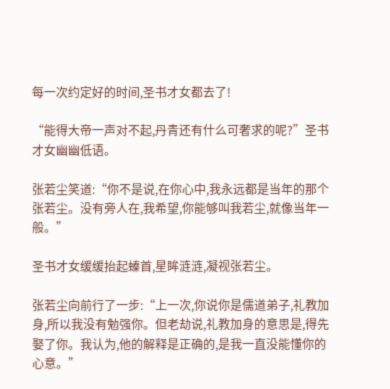每一次约定好的时间,圣书才女都去了!

“能得大帝一声对不起,丹青还有什么可奢求的呢?”圣书才女幽幽低语。

张若尘笑道:“你不是说,在你心中,我永远都是当年的那个张若尘。没有旁人在,我希望,你能够叫我若尘,就像当年一般。”

圣书才女缓缓抬起螓首,星眸涟涟,凝视张若尘。

张若尘向前行了一步:“上一次,你说你是儒道弟子,礼教加身,所以我没有勉强你。但老劫说,礼教加身的意思是,得先娶了你。我认为,他的解释是正确的,是我一直没能懂你的心意。”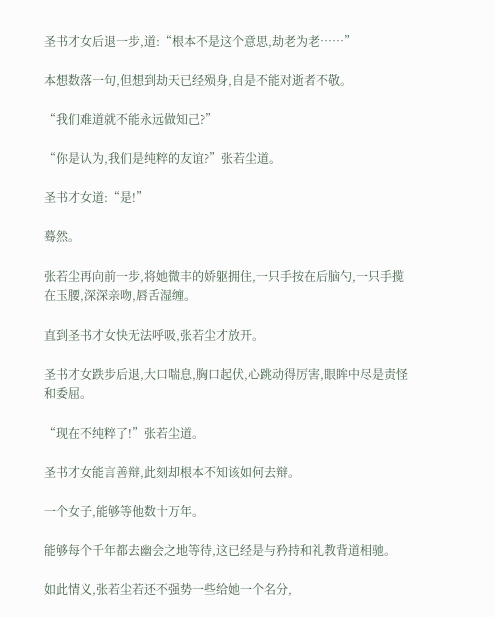圣书才女后退一步,道:“根本不是这个意思,劫老为老……”

本想数落一句,但想到劫天已经殒身,自是不能对逝者不敬。

“我们难道就不能永远做知己?”

“你是认为,我们是纯粹的友谊?”张若尘道。

圣书才女道:“是!”

蓦然。

张若尘再向前一步,将她微丰的娇躯拥住,一只手按在后脑勺,一只手揽在玉腰,深深亲吻,唇舌湿缠。

直到圣书才女快无法呼吸,张若尘才放开。

圣书才女跌步后退,大口喘息,胸口起伏,心跳动得厉害,眼眸中尽是责怪和委屈。

“现在不纯粹了!”张若尘道。

圣书才女能言善辩,此刻却根本不知该如何去辩。

一个女子,能够等他数十万年。

能够每个千年都去幽会之地等待,这已经是与矜持和礼教背道相驰。

如此情义,张若尘若还不强势一些给她一个名分,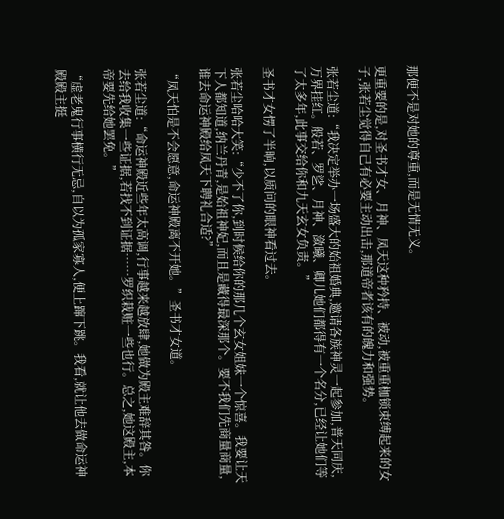那便不是对她的尊重,而是无情无义。

更重要的是,对圣书才女、月神、凤天这种矜持、被动,被重重枷锁束缚起来的女子,张若尘觉得自己有必要主动出击,那道帝者该有的魄力和强势。

张若尘道:“我决定举办一场盛大的始祖婚典,邀请各族神灵一起参加,普天同庆,万界挂红。般若、罗乷、月神、潋曦、卿儿她们都得有一个名分,已经让她们等了太多年,此事交给你和九天玄女负责。”

圣书才女愣了半晌,以质问的眼神看过去。

张若尘哈哈大笑:“少不了你,到时候给你的那几个玄女姐妹一个惊喜。我要让天下人都知道,纳兰丹青,是始祖神妃,而且是藏得最深那个。要不我们先商量商量,谁去命运神殿给凤天下聘礼合适?”

“凤天怕是不会愿意,命运神殿离不开她。”圣书才女道。

张若尘道:“命运神殿近些年太高调,行事越来越放肆,她做为殿主难辞其咎。你去给我收集一些证据,若找不到证据……罗织栽赃一些也行。总之,她这殿主,本帝要先给她罢免。”

“虚老鬼行事横行无忌,自以为孤家寡人,便上蹿下跳。我看,就让他去做命运神殿殿主挺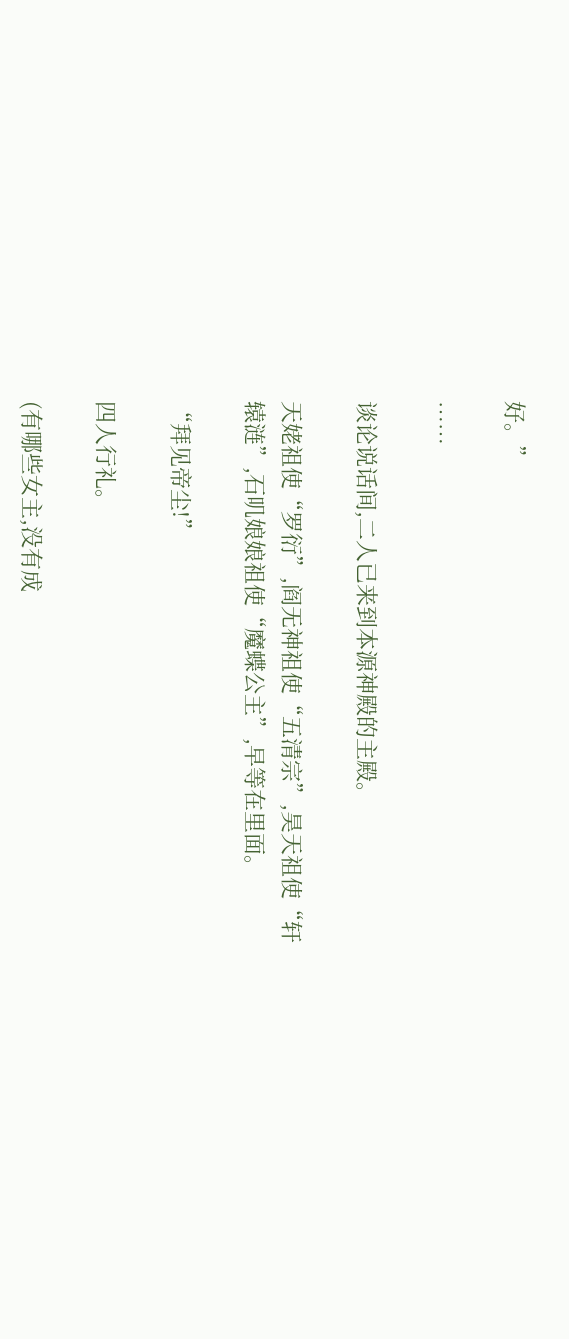好。”

……

谈论说话间,二人已来到本源神殿的主殿。

天姥祖使“罗衍”,阎无神祖使“五清宗”,昊天祖使“轩辕涟”,石叽娘娘祖使“魔蝶公主”,早等在里面。

“拜见帝尘!”

四人行礼。

(有哪些女主,没有成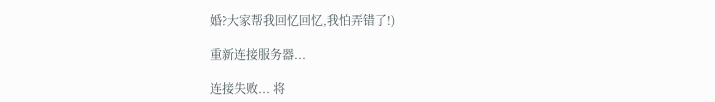婚?大家帮我回忆回忆,我怕弄错了!)

重新连接服务器...

连接失败... 将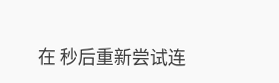在 秒后重新尝试连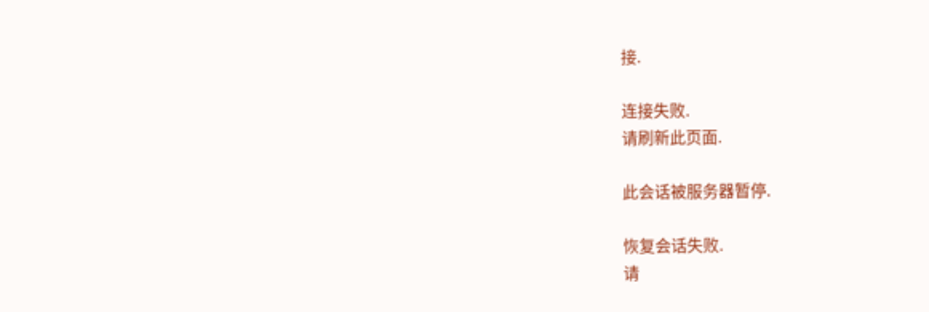接.

连接失败.
请刷新此页面.

此会话被服务器暂停.

恢复会话失败.
请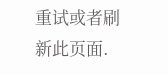重试或者刷新此页面.